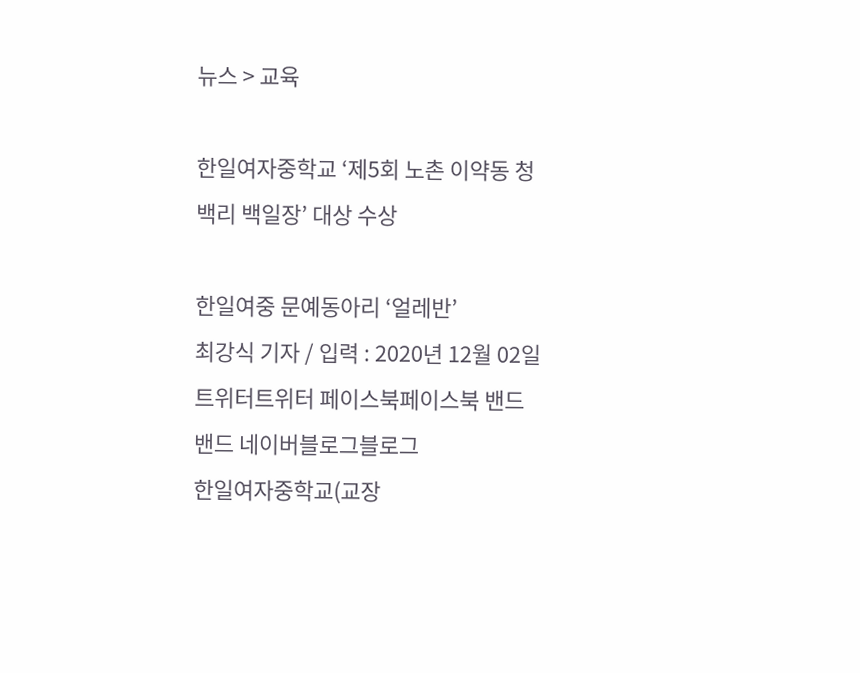뉴스 > 교육

한일여자중학교 ‘제5회 노촌 이약동 청백리 백일장’ 대상 수상

한일여중 문예동아리 ‘얼레반’
최강식 기자 / 입력 : 2020년 12월 02일
트위터트위터 페이스북페이스북 밴드밴드 네이버블로그블로그
한일여자중학교(교장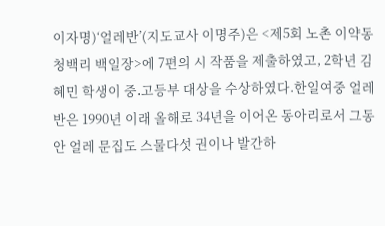이자명)‘얼레반’(지도교사 이명주)은 <제5회 노촌 이약동 청백리 백일장>에 7편의 시 작품을 제출하였고, 2학년 김혜민 학생이 중․고등부 대상을 수상하였다.한일여중 얼레반은 1990년 이래 올해로 34년을 이어온 동아리로서 그동안 얼레 문집도 스물다섯 권이나 발간하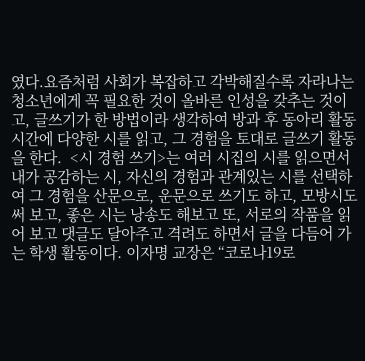였다.요즘처럼 사회가 복잡하고 각박해질수록 자라나는 청소년에게 꼭 필요한 것이 올바른 인성을 갖추는 것이고, 글쓰기가 한 방법이라 생각하여 방과 후 동아리 활동 시간에 다양한 시를 읽고, 그 경험을 토대로 글쓰기 활동을 한다.  <시 경험 쓰기>는 여러 시집의 시를 읽으면서 내가 공감하는 시, 자신의 경험과 관계있는 시를 선택하여 그 경험을 산문으로, 운문으로 쓰기도 하고, 모방시도 써 보고, 좋은 시는 낭송도 해보고 또, 서로의 작품을 읽어 보고 댓글도 달아주고 격려도 하면서 글을 다듬어 가는 학생 활동이다. 이자명 교장은 “코로나19로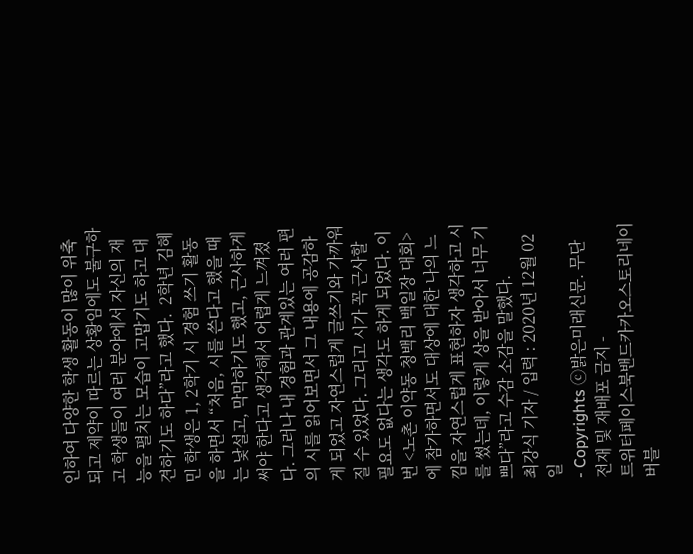인하여 다양한 학생 활동이 많이 위축되고 제약이 따르는 상황임에도 불구하고 학생들이 여러 분야에서 자신의 재능을 펼치는 모습이 고맙기도 하고 대견하기도 하다”라고 했다.  2학년 김혜민 학생은 1, 2학기 시 경험 쓰기 활동을 하면서 “처음, 시를 쓴다고 했을 때는 낯설고, 막막하기도 했고, 근사하게 써야 한다고 생각해서 어렵게 느껴졌다. 그러나 내 경험과 관계있는 여러 편의 시를 읽어보면서 그 내용에 공감하게 되었고 자연스럽게 글쓰기와 가까워질 수 있었다. 그리고 시가 꼭 근사할 필요도 없다는 생각도 하게 되었다. 이번 <노촌 이약동 청백리 백일장 대회>에 참가하면서도 대상에 대한 나의 느낌을 자연스럽게 표현하자 생각하고 시를 썼는데, 이렇게 상을 받아서 너무 기쁘다”라고 수감 소감을 말했다.
최강식 기자 / 입력 : 2020년 12월 02일
- Copyrights ⓒ밝은미래신문. 무단 전재 및 재배포 금지 -
트위터페이스북밴드카카오스토리네이버블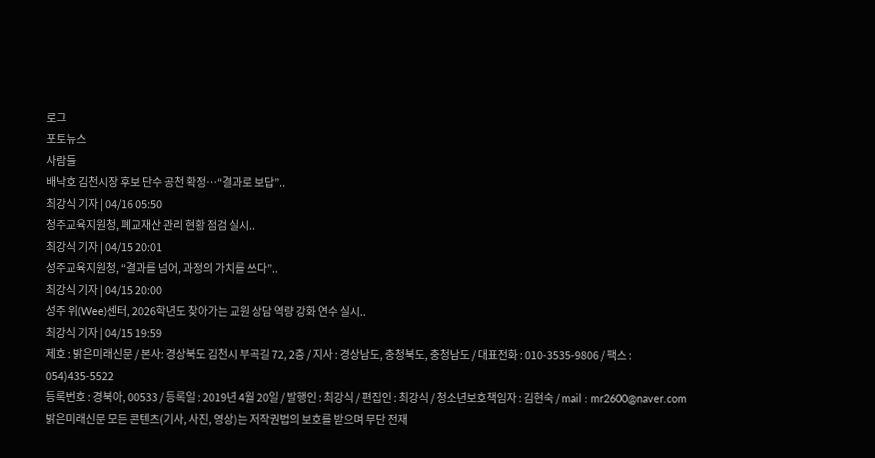로그
포토뉴스
사람들
배낙호 김천시장 후보 단수 공천 확정…“결과로 보답”..
최강식 기자 | 04/16 05:50
청주교육지원청, 폐교재산 관리 현황 점검 실시..
최강식 기자 | 04/15 20:01
성주교육지원청, “결과를 넘어, 과정의 가치를 쓰다”..
최강식 기자 | 04/15 20:00
성주 위(Wee)센터, 2026학년도 찾아가는 교원 상담 역량 강화 연수 실시..
최강식 기자 | 04/15 19:59
제호 : 밝은미래신문 / 본사: 경상북도 김천시 부곡길 72, 2층 / 지사 : 경상남도, 충청북도, 충청남도 / 대표전화 : 010-3535-9806 / 팩스 : 054)435-5522
등록번호 : 경북아, 00533 / 등록일 : 2019년 4월 20일 / 발행인 : 최강식 / 편집인 : 최강식 / 청소년보호책임자 : 김현숙 / mail : mr2600@naver.com
밝은미래신문 모든 콘텐츠(기사, 사진, 영상)는 저작권법의 보호를 받으며 무단 전재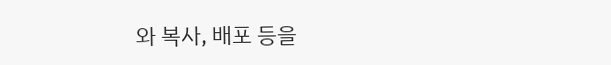와 복사, 배포 등을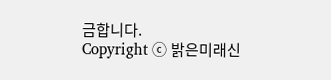금합니다.
Copyright ⓒ 밝은미래신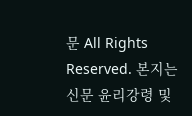문 All Rights Reserved. 본지는 신문 윤리강령 및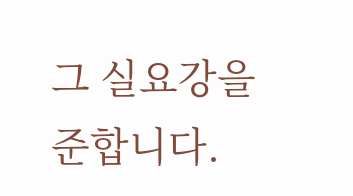그 실요강을 준합니다.